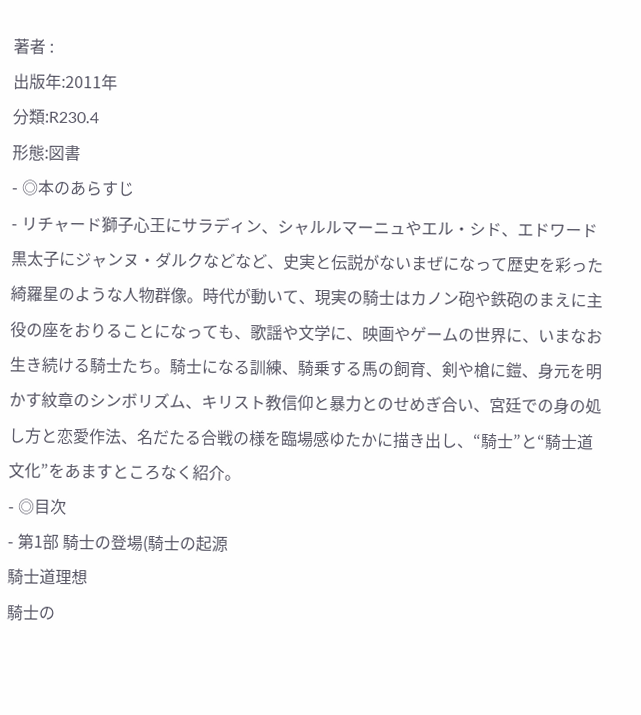著者 :
出版年:2011年
分類:R230.4
形態:図書
- ◎本のあらすじ
- リチャード獅子心王にサラディン、シャルルマーニュやエル・シド、エドワード黒太子にジャンヌ・ダルクなどなど、史実と伝説がないまぜになって歴史を彩った綺羅星のような人物群像。時代が動いて、現実の騎士はカノン砲や鉄砲のまえに主役の座をおりることになっても、歌謡や文学に、映画やゲームの世界に、いまなお生き続ける騎士たち。騎士になる訓練、騎乗する馬の飼育、剣や槍に鎧、身元を明かす紋章のシンボリズム、キリスト教信仰と暴力とのせめぎ合い、宮廷での身の処し方と恋愛作法、名だたる合戦の様を臨場感ゆたかに描き出し、“騎士”と“騎士道文化”をあますところなく紹介。
- ◎目次
- 第1部 騎士の登場(騎士の起源
騎士道理想
騎士の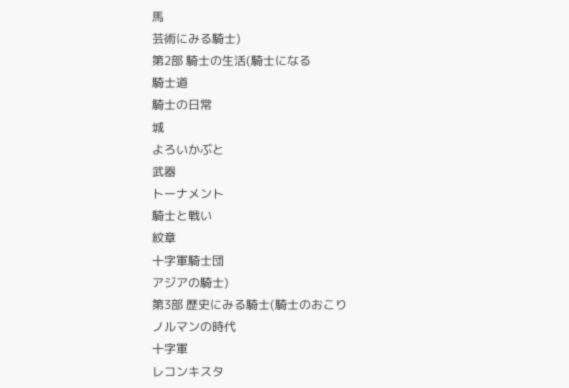馬
芸術にみる騎士)
第2部 騎士の生活(騎士になる
騎士道
騎士の日常
城
よろいかぶと
武器
トーナメント
騎士と戦い
紋章
十字軍騎士団
アジアの騎士)
第3部 歴史にみる騎士(騎士のおこり
ノルマンの時代
十字軍
レコンキスタ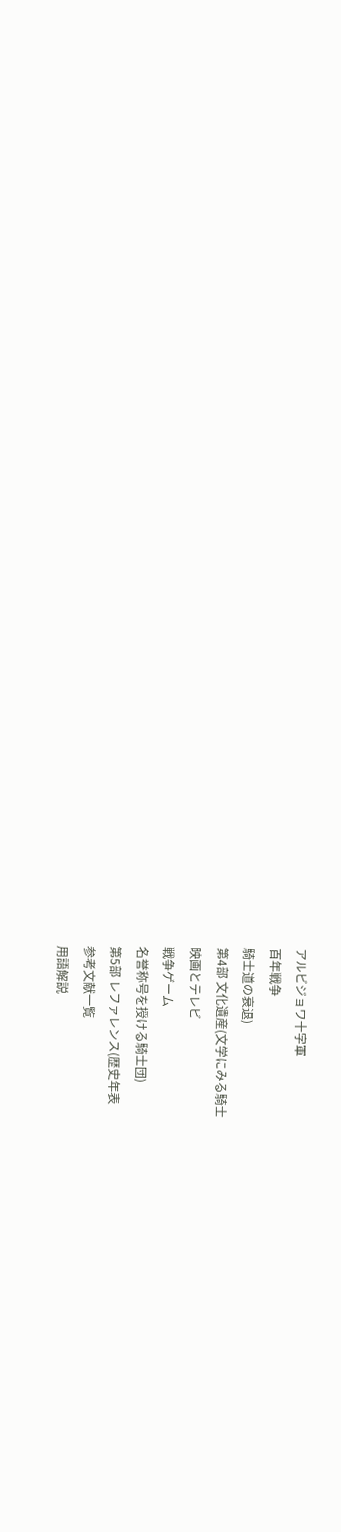アルビジョワ十字軍
百年戦争
騎士道の衰退)
第4部 文化遺産(文学にみる騎士
映画とテレビ
戦争ゲーム
名誉称号を授ける騎士団)
第5部 レファレンス(歴史年表
参考文献一覧
用語解説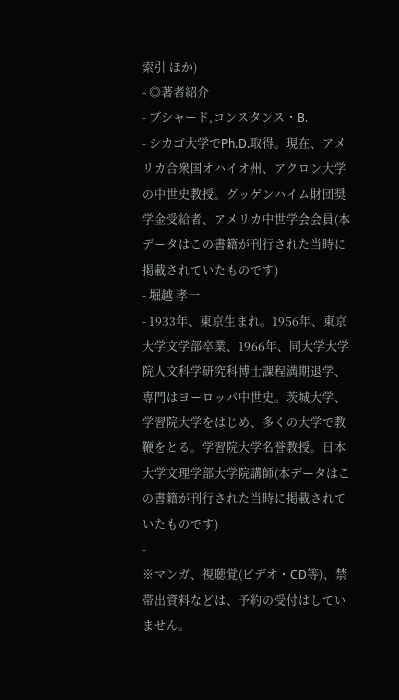索引 ほか)
- ◎著者紹介
- ブシャード,コンスタンス・B.
- シカゴ大学でPh.D.取得。現在、アメリカ合衆国オハイオ州、アクロン大学の中世史教授。グッゲンハイム財団奨学金受給者、アメリカ中世学会会員(本データはこの書籍が刊行された当時に掲載されていたものです)
- 堀越 孝一
- 1933年、東京生まれ。1956年、東京大学文学部卒業、1966年、同大学大学院人文科学研究科博士課程満期退学、専門はヨーロッパ中世史。茨城大学、学習院大学をはじめ、多くの大学で教鞭をとる。学習院大学名誉教授。日本大学文理学部大学院講師(本データはこの書籍が刊行された当時に掲載されていたものです)
-
※マンガ、視聴覚(ビデオ・CD等)、禁帯出資料などは、予約の受付はしていません。